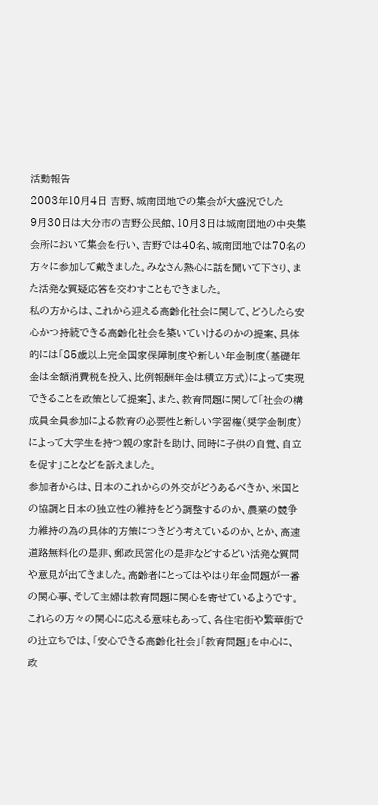活動報告
2003年10月4日 吉野、城南団地での集会が大盛況でした
9月30日は大分市の吉野公民館、10月3日は城南団地の中央集会所において集会を行い、吉野では40名、城南団地では70名の方々に参加して戴きました。みなさん熱心に話を聞いて下さり、また活発な質疑応答を交わすこともできました。
私の方からは、これから迎える高齢化社会に関して、どうしたら安心かつ持続できる高齢化社会を築いていけるのかの提案、具体的には「85歳以上完全国家保障制度や新しい年金制度(基礎年金は全額消費税を投入、比例報酬年金は積立方式)によって実現できることを政策として提案]、また、教育問題に関して「社会の構成員全員参加による教育の必要性と新しい学習権(奨学金制度)によって大学生を持つ親の家計を助け、同時に子供の自覚、自立を促す」ことなどを訴えました。
参加者からは、日本のこれからの外交がどうあるべきか、米国との協調と日本の独立性の維持をどう調整するのか、農業の競争力維持の為の具体的方策につきどう考えているのか、とか、高速道路無料化の是非、郵政民営化の是非などするどい活発な質問や意見が出てきました。高齢者にとってはやはり年金問題が一番の関心事、そして主婦は教育問題に関心を寄せているようです。これらの方々の関心に応える意味もあって、各住宅街や繁華街での辻立ちでは、「安心できる高齢化社会」「教育問題」を中心に、政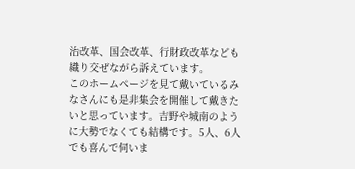治改革、国会改革、行財政改革なども織り交ぜながら訴えています。
このホームページを見て戴いているみなさんにも是非集会を開催して戴きたいと思っています。吉野や城南のように大勢でなくても結構です。5人、6人でも喜んで伺いま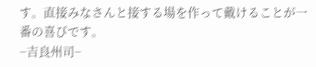す。直接みなさんと接する場を作って戴けることが一番の喜びです。
−吉良州司−